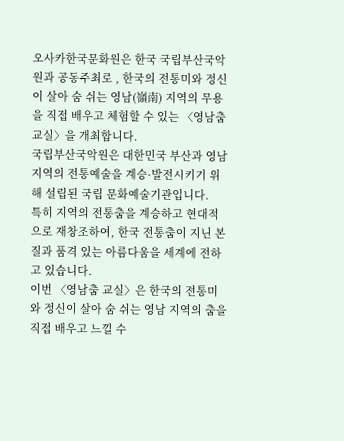오사카한국문화원은 한국 국립부산국악원과 공동주최로 , 한국의 전통미와 정신이 살아 숨 쉬는 영남(嶺南) 지역의 무용을 직접 배우고 체험할 수 있는 〈영남춤 교실〉을 개최합니다.
국립부산국악원은 대한민국 부산과 영남 지역의 전통예술을 계승·발전시키기 위해 설립된 국립 문화예술기관입니다.
특히 지역의 전통춤을 계승하고 현대적으로 재창조하여, 한국 전통춤이 지닌 본질과 품격 있는 아름다움을 세계에 전하고 있습니다.
이번 〈영남춤 교실〉은 한국의 전통미와 정신이 살아 숨 쉬는 영남 지역의 춤을 직접 배우고 느낄 수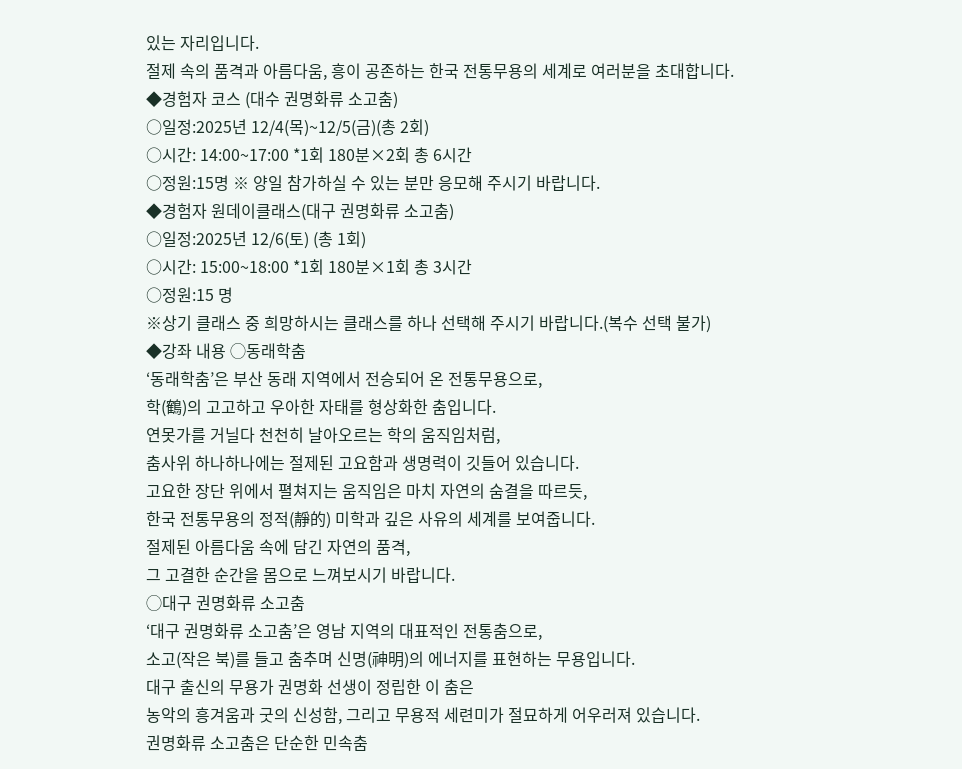있는 자리입니다.
절제 속의 품격과 아름다움, 흥이 공존하는 한국 전통무용의 세계로 여러분을 초대합니다.
◆경험자 코스 (대수 권명화류 소고춤)
○일정:2025년 12/4(목)~12/5(금)(총 2회)
○시간: 14:00~17:00 *1회 180분×2회 총 6시간
○정원:15명 ※ 양일 참가하실 수 있는 분만 응모해 주시기 바랍니다.
◆경험자 원데이클래스(대구 권명화류 소고춤)
○일정:2025년 12/6(토) (총 1회)
○시간: 15:00~18:00 *1회 180분×1회 총 3시간
○정원:15 명
※상기 클래스 중 희망하시는 클래스를 하나 선택해 주시기 바랍니다.(복수 선택 불가)
◆강좌 내용 ◯동래학춤
‘동래학춤’은 부산 동래 지역에서 전승되어 온 전통무용으로,
학(鶴)의 고고하고 우아한 자태를 형상화한 춤입니다.
연못가를 거닐다 천천히 날아오르는 학의 움직임처럼,
춤사위 하나하나에는 절제된 고요함과 생명력이 깃들어 있습니다.
고요한 장단 위에서 펼쳐지는 움직임은 마치 자연의 숨결을 따르듯,
한국 전통무용의 정적(靜的) 미학과 깊은 사유의 세계를 보여줍니다.
절제된 아름다움 속에 담긴 자연의 품격,
그 고결한 순간을 몸으로 느껴보시기 바랍니다.
◯대구 권명화류 소고춤
‘대구 권명화류 소고춤’은 영남 지역의 대표적인 전통춤으로,
소고(작은 북)를 들고 춤추며 신명(神明)의 에너지를 표현하는 무용입니다.
대구 출신의 무용가 권명화 선생이 정립한 이 춤은
농악의 흥겨움과 굿의 신성함, 그리고 무용적 세련미가 절묘하게 어우러져 있습니다.
권명화류 소고춤은 단순한 민속춤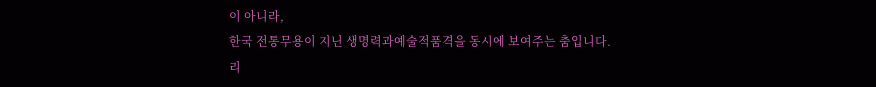이 아니라,
한국 전통무용이 지닌 생명력과예술적품격을 동시에 보여주는 춤입니다.
리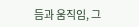듬과 움직임, 그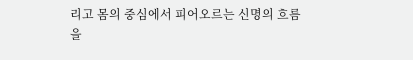리고 몸의 중심에서 피어오르는 신명의 흐름을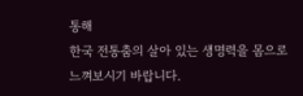통해
한국 전통춤의 살아 있는 생명력을 몸으로 느껴보시기 바랍니다.